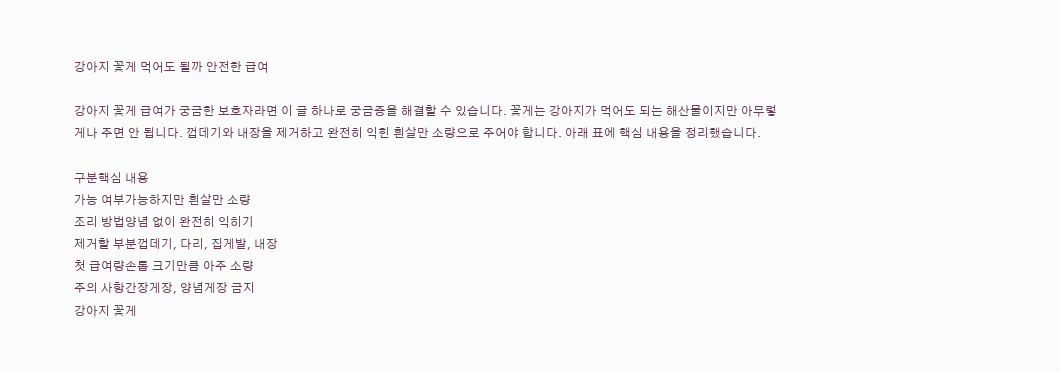강아지 꽃게 먹어도 될까 안전한 급여

강아지 꽃게 급여가 궁금한 보호자라면 이 글 하나로 궁금증을 해결할 수 있습니다. 꽃게는 강아지가 먹어도 되는 해산물이지만 아무렇게나 주면 안 됩니다. 껍데기와 내장을 제거하고 완전히 익힌 흰살만 소량으로 주어야 합니다. 아래 표에 핵심 내용을 정리했습니다.

구분핵심 내용
가능 여부가능하지만 흰살만 소량
조리 방법양념 없이 완전히 익히기
제거할 부분껍데기, 다리, 집게발, 내장
첫 급여량손톱 크기만큼 아주 소량
주의 사항간장게장, 양념게장 금지
강아지 꽃게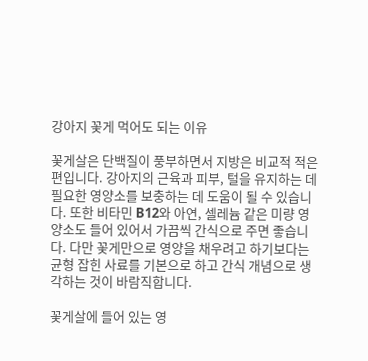강아지 꽃게 먹어도 되는 이유

꽃게살은 단백질이 풍부하면서 지방은 비교적 적은 편입니다. 강아지의 근육과 피부, 털을 유지하는 데 필요한 영양소를 보충하는 데 도움이 될 수 있습니다. 또한 비타민 B12와 아연, 셀레늄 같은 미량 영양소도 들어 있어서 가끔씩 간식으로 주면 좋습니다. 다만 꽃게만으로 영양을 채우려고 하기보다는 균형 잡힌 사료를 기본으로 하고 간식 개념으로 생각하는 것이 바람직합니다.

꽃게살에 들어 있는 영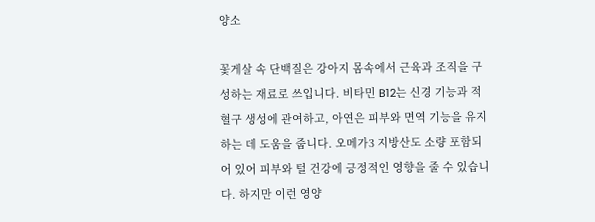양소

꽃게살 속 단백질은 강아지 몸속에서 근육과 조직을 구성하는 재료로 쓰입니다. 비타민 B12는 신경 기능과 적혈구 생성에 관여하고, 아연은 피부와 면역 기능을 유지하는 데 도움을 줍니다. 오메가3 지방산도 소량 포함되어 있어 피부와 털 건강에 긍정적인 영향을 줄 수 있습니다. 하지만 이런 영양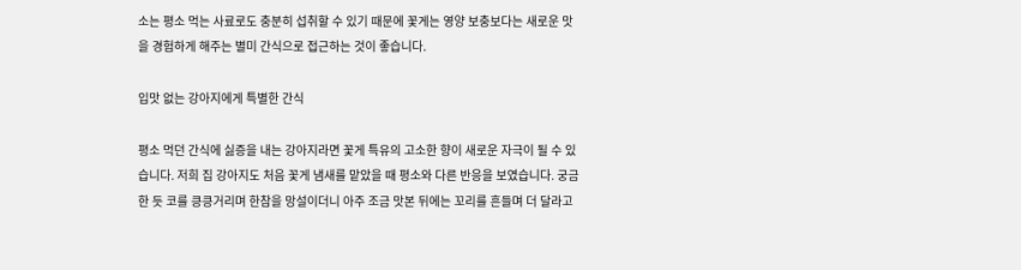소는 평소 먹는 사료로도 충분히 섭취할 수 있기 때문에 꽃게는 영양 보충보다는 새로운 맛을 경험하게 해주는 별미 간식으로 접근하는 것이 좋습니다.

입맛 없는 강아지에게 특별한 간식

평소 먹던 간식에 싫증을 내는 강아지라면 꽃게 특유의 고소한 향이 새로운 자극이 될 수 있습니다. 저희 집 강아지도 처음 꽃게 냄새를 맡았을 때 평소와 다른 반응을 보였습니다. 궁금한 듯 코를 킁킁거리며 한참을 망설이더니 아주 조금 맛본 뒤에는 꼬리를 흔들며 더 달라고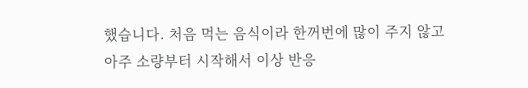했습니다. 처음 먹는 음식이라 한꺼번에 많이 주지 않고 아주 소량부터 시작해서 이상 반응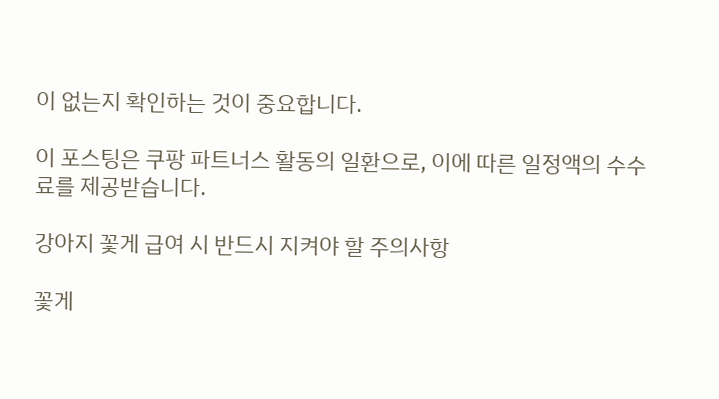이 없는지 확인하는 것이 중요합니다.

이 포스팅은 쿠팡 파트너스 활동의 일환으로, 이에 따른 일정액의 수수료를 제공받습니다.

강아지 꽃게 급여 시 반드시 지켜야 할 주의사항

꽃게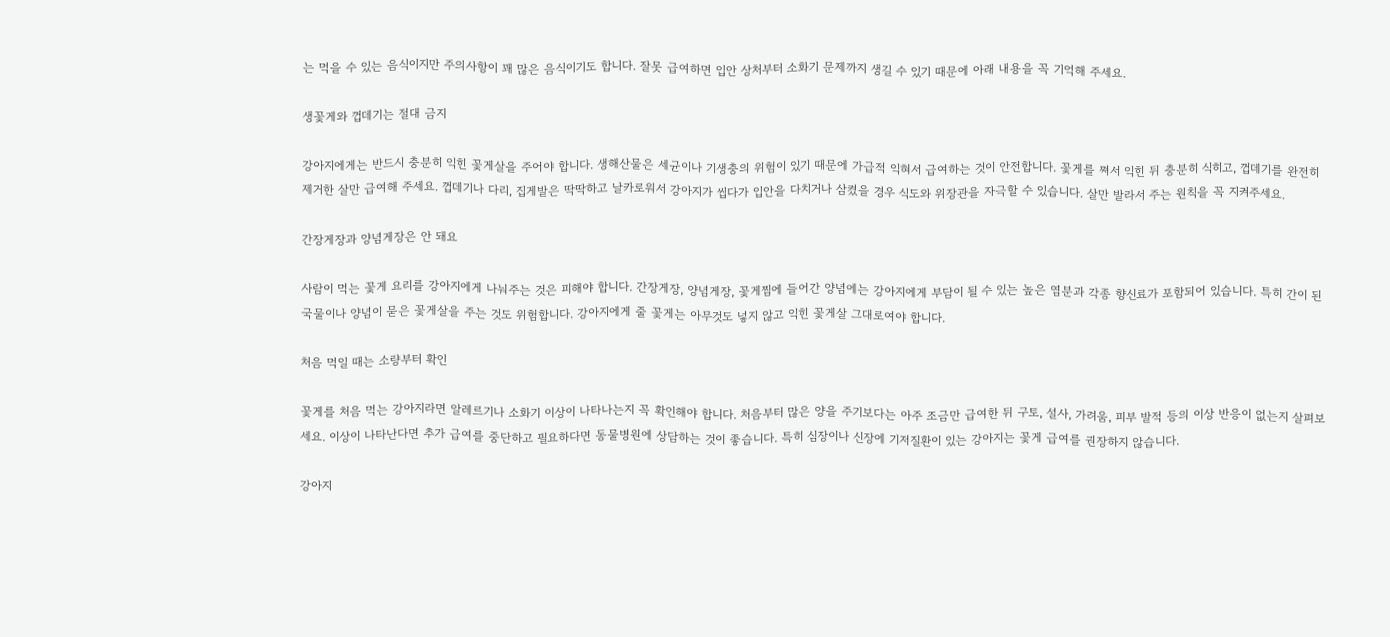는 먹을 수 있는 음식이지만 주의사항이 꽤 많은 음식이기도 합니다. 잘못 급여하면 입안 상처부터 소화기 문제까지 생길 수 있기 때문에 아래 내용을 꼭 기억해 주세요.

생꽃게와 껍데기는 절대 금지

강아지에게는 반드시 충분히 익힌 꽃게살을 주어야 합니다. 생해산물은 세균이나 기생충의 위험이 있기 때문에 가급적 익혀서 급여하는 것이 안전합니다. 꽃게를 쪄서 익힌 뒤 충분히 식히고, 껍데기를 완전히 제거한 살만 급여해 주세요. 껍데기나 다리, 집게발은 딱딱하고 날카로워서 강아지가 씹다가 입안을 다치거나 삼켰을 경우 식도와 위장관을 자극할 수 있습니다. 살만 발라서 주는 원칙을 꼭 지켜주세요.

간장게장과 양념게장은 안 돼요

사람이 먹는 꽃게 요리를 강아지에게 나눠주는 것은 피해야 합니다. 간장게장, 양념게장, 꽃게찜에 들어간 양념에는 강아지에게 부담이 될 수 있는 높은 염분과 각종 향신료가 포함되어 있습니다. 특히 간이 된 국물이나 양념이 묻은 꽃게살을 주는 것도 위험합니다. 강아지에게 줄 꽃게는 아무것도 넣지 않고 익힌 꽃게살 그대로여야 합니다.

처음 먹일 때는 소량부터 확인

꽃게를 처음 먹는 강아지라면 알레르기나 소화기 이상이 나타나는지 꼭 확인해야 합니다. 처음부터 많은 양을 주기보다는 아주 조금만 급여한 뒤 구토, 설사, 가려움, 피부 발적 등의 이상 반응이 없는지 살펴보세요. 이상이 나타난다면 추가 급여를 중단하고 필요하다면 동물병원에 상담하는 것이 좋습니다. 특히 심장이나 신장에 기저질환이 있는 강아지는 꽃게 급여를 권장하지 않습니다.

강아지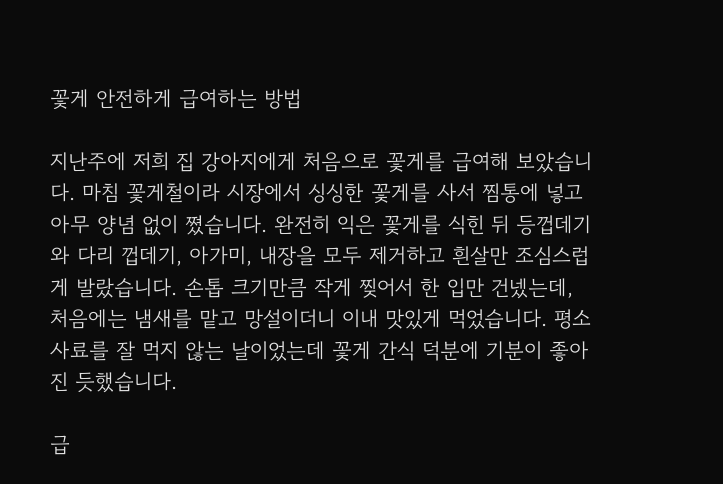꽃게 안전하게 급여하는 방법

지난주에 저희 집 강아지에게 처음으로 꽃게를 급여해 보았습니다. 마침 꽃게철이라 시장에서 싱싱한 꽃게를 사서 찜통에 넣고 아무 양념 없이 쪘습니다. 완전히 익은 꽃게를 식힌 뒤 등껍데기와 다리 껍데기, 아가미, 내장을 모두 제거하고 흰살만 조심스럽게 발랐습니다. 손톱 크기만큼 작게 찢어서 한 입만 건넸는데, 처음에는 냄새를 맡고 망설이더니 이내 맛있게 먹었습니다. 평소 사료를 잘 먹지 않는 날이었는데 꽃게 간식 덕분에 기분이 좋아진 듯했습니다.

급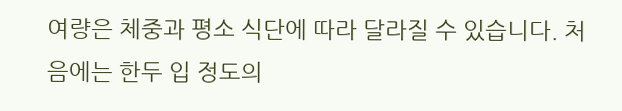여량은 체중과 평소 식단에 따라 달라질 수 있습니다. 처음에는 한두 입 정도의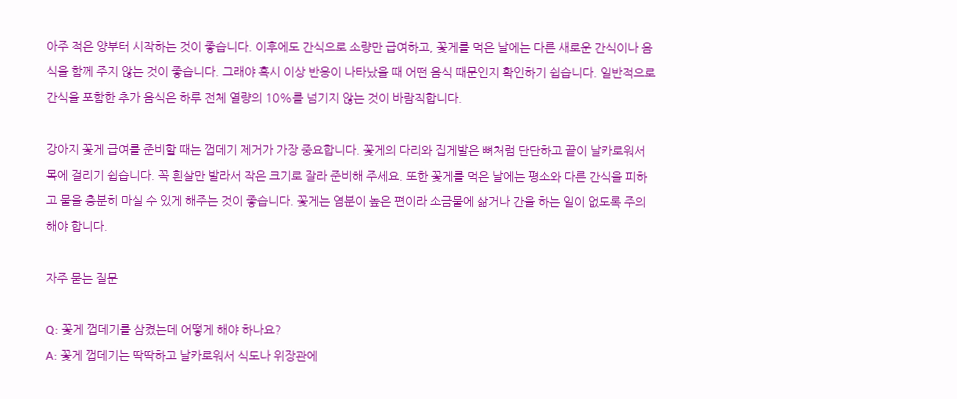아주 적은 양부터 시작하는 것이 좋습니다. 이후에도 간식으로 소량만 급여하고, 꽃게를 먹은 날에는 다른 새로운 간식이나 음식을 함께 주지 않는 것이 좋습니다. 그래야 혹시 이상 반응이 나타났을 때 어떤 음식 때문인지 확인하기 쉽습니다. 일반적으로 간식을 포함한 추가 음식은 하루 전체 열량의 10%를 넘기지 않는 것이 바람직합니다.

강아지 꽃게 급여를 준비할 때는 껍데기 제거가 가장 중요합니다. 꽃게의 다리와 집게발은 뼈처럼 단단하고 끝이 날카로워서 목에 걸리기 쉽습니다. 꼭 흰살만 발라서 작은 크기로 잘라 준비해 주세요. 또한 꽃게를 먹은 날에는 평소와 다른 간식을 피하고 물을 충분히 마실 수 있게 해주는 것이 좋습니다. 꽃게는 염분이 높은 편이라 소금물에 삶거나 간을 하는 일이 없도록 주의해야 합니다.

자주 묻는 질문

Q: 꽃게 껍데기를 삼켰는데 어떻게 해야 하나요?
A: 꽃게 껍데기는 딱딱하고 날카로워서 식도나 위장관에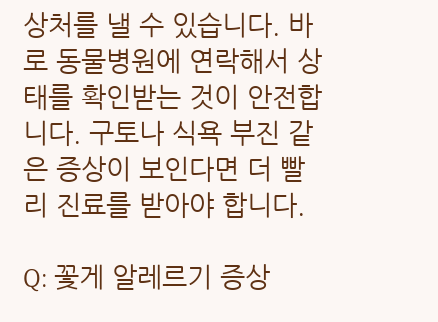상처를 낼 수 있습니다. 바로 동물병원에 연락해서 상태를 확인받는 것이 안전합니다. 구토나 식욕 부진 같은 증상이 보인다면 더 빨리 진료를 받아야 합니다.

Q: 꽃게 알레르기 증상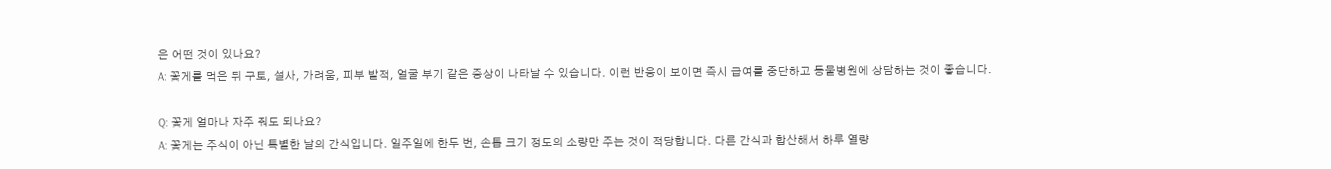은 어떤 것이 있나요?
A: 꽃게를 먹은 뒤 구토, 설사, 가려움, 피부 발적, 얼굴 부기 같은 증상이 나타날 수 있습니다. 이런 반응이 보이면 즉시 급여를 중단하고 동물병원에 상담하는 것이 좋습니다.

Q: 꽃게 얼마나 자주 줘도 되나요?
A: 꽃게는 주식이 아닌 특별한 날의 간식입니다. 일주일에 한두 번, 손톱 크기 정도의 소량만 주는 것이 적당합니다. 다른 간식과 합산해서 하루 열량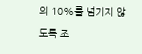의 10%를 넘기지 않도록 조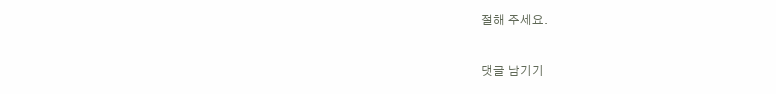절해 주세요.

댓글 남기기